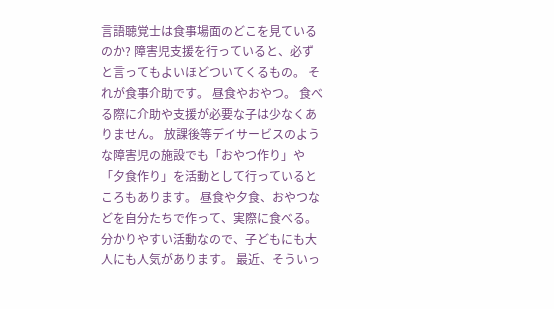言語聴覚士は食事場面のどこを見ているのか? 障害児支援を行っていると、必ずと言ってもよいほどついてくるもの。 それが食事介助です。 昼食やおやつ。 食べる際に介助や支援が必要な子は少なくありません。 放課後等デイサービスのような障害児の施設でも「おやつ作り」や「夕食作り」を活動として行っているところもあります。 昼食や夕食、おやつなどを自分たちで作って、実際に食べる。分かりやすい活動なので、子どもにも大人にも人気があります。 最近、そういっ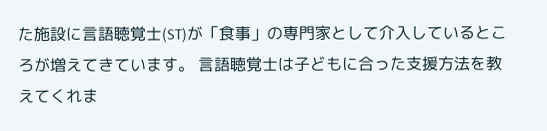た施設に言語聴覚士(ST)が「食事」の専門家として介入しているところが増えてきています。 言語聴覚士は子どもに合った支援方法を教えてくれま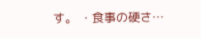す。 ・食事の硬さ…